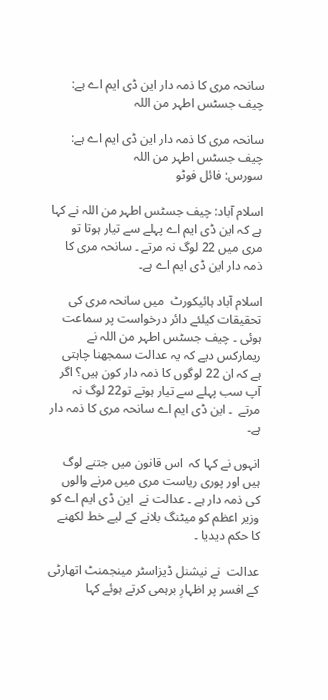سانحہ مری کا ذمہ دار این ڈی ایم اے ہے: چیف جسٹس اطہر من اللہ

سانحہ مری کا ذمہ دار این ڈی ایم اے ہے: چیف جسٹس اطہر من اللہ
سورس: فائل فوٹو

اسلام آباد: چیف جسٹس اطہر من اللہ نے کہا ہے کہ این ڈی ایم اے پہلے سے تیار ہوتا تو مری میں 22 لوگ نہ مرتے ۔ سانحہ مری کا ذمہ دار این ڈی ایم اے ہے۔

اسلام آباد ہائیکورٹ  میں سانحہ مری کی تحقیقات کیلئے دائر درخواست پر سماعت ہوئی ۔ چیف جسٹس اطہر من اللہ نے ریمارکس دیے کہ یہ عدالت سمجھنا چاہتی ہے کہ ان 22 لوگوں کا ذمہ دار کون ہیں؟ اگر آپ سب پہلے سے تیار ہوتے تو22 لوگ نہ مرتے  ۔ این ڈی ایم اے سانحہ مری کا ذمہ دار ہے۔

انہوں نے کہا کہ  اس قانون میں جتنے لوگ ہیں اور پوری ریاست مری میں مرنے والوں کی ذمہ دار ہے ۔ عدالت نے  این ڈی ایم اے کو وزیر اعظم کو میٹنگ بلانے کے لیے خط لکھنے کا حکم دیدیا ۔

عدالت  نے نیشنل ڈیزاسٹر مینجمنٹ اتھارٹی کے افسر پر اظہارِ برہمی کرتے ہوئے کہا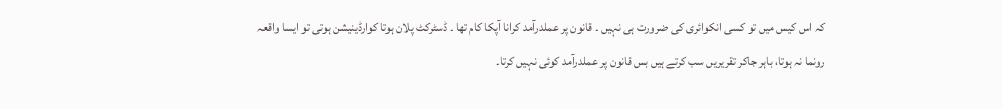کہ اس کیس میں تو کسی انکوائری کی ضرورت ہی نہیں ۔ قانون پر عملدرآمد کرانا آپکا کام تھا ۔ ڈسٹرکٹ پلان ہوتا کوارڈینیشن ہوتی تو ایسا واقعہ رونما نہ ہوتا، باہر جاکر تقریریں سب کرتے ہیں بس قانون پر عملدرآمد کوئی نہیں کرتا۔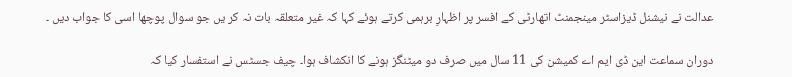عدالت نے نیشنل ڈیزاسٹر مینجمنٹ اتھارٹی کے افسر پر اظہارِ برہمی کرتے ہوئے کہا کہ غیر متعلقہ بات نہ کر یں جو سوال پوچھا اسی کا جواب دیں ۔

دوران سماعت این ڈی ایم اے کمیشن کی 11 سال میں صرف دو میٹنگز ہونے کا انکشاف ہوا۔ چیف جسٹس نے استفسار کیا کہ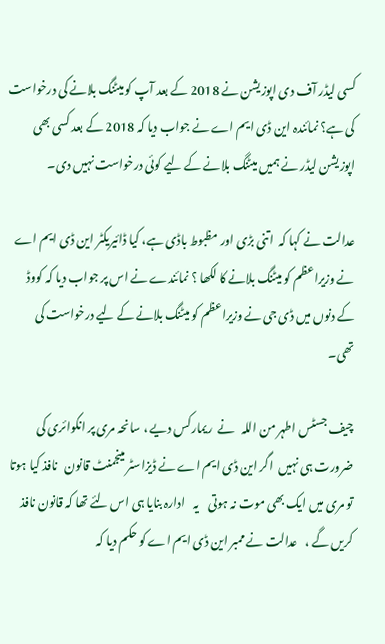کسی لیڈر آف دی اپوزیشن نے 2018 کے بعد آپ کو میٹنگ بلانے کی درخواست کی ہے؟ نمائندہ این ڈی ایم اے نے جواب دیا کہ 2018 کے بعد کسی بھی اپوزیشن لیڈر نے ہمیں میٹنگ بلانے کے لیے کوئی درخواست نہیں دی۔

عدالت نے کہا کہ  اتنی بڑی اور مظبوط باڈی ہے، کیا ڈائیریکٹر این ڈی ایم اے نے وزیراعظم کو میٹنگ بلانے کا لکھا ؟ نمائندے نے اس پر جواب دیا کہ کووڈ کے دنوں میں ڈی جی نے وزیراعظم کو میٹنگ بلانے کے لیے درخواست کی تھی۔

چیف جسٹس اطہر من اللہ   نے  ریمارکس دیے ، سانحہ مری پر انکوائری کی ضرورت ہی نہیں  اگر این ڈی ایم اے نے ڈیزاسٹر مینجمنٹ قانون   نافذ کیا ہوتا تو مری میں ایک بھی موت نہ ہوتی    یہ   ادارہ بنایا ہی اس لئے تھا کہ قانون نافذ کریں گے ،   عدالت نے ممبر این ڈی ایم اے کو حکم دیا کہ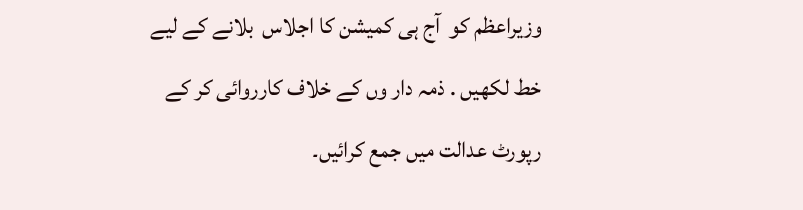وزیراعظم کو  آج ہی کمیشن کا اجلاس  بلانے کے لیے خط لکھیں . ذمہ دار وں کے خلاف کارروائی کر کے  رپورٹ عدالت میں جمع کرائیں۔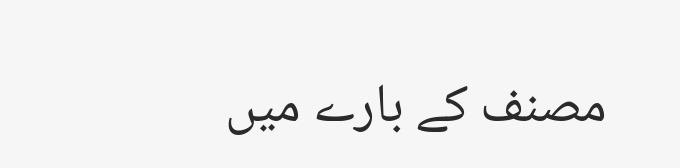مصنف کے بارے میں